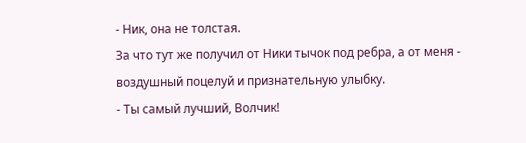- Ник, она не толстая.
За что тут же получил от Ники тычок под ребра, а от меня - воздушный поцелуй и признательную улыбку.
- Ты самый лучший, Волчик!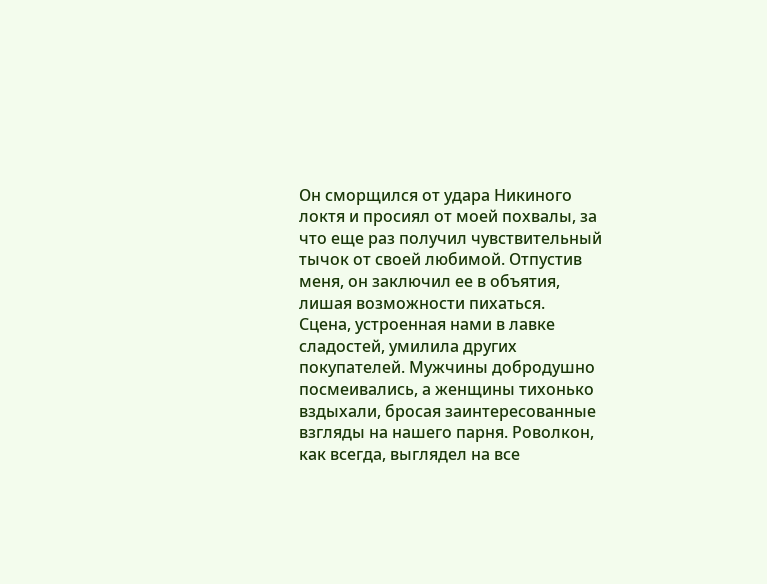Он сморщился от удара Никиного локтя и просиял от моей похвалы, за что еще раз получил чувствительный тычок от своей любимой. Отпустив меня, он заключил ее в объятия, лишая возможности пихаться.
Сцена, устроенная нами в лавке сладостей, умилила других покупателей. Мужчины добродушно посмеивались, а женщины тихонько вздыхали, бросая заинтересованные взгляды на нашего парня. Роволкон, как всегда, выглядел на все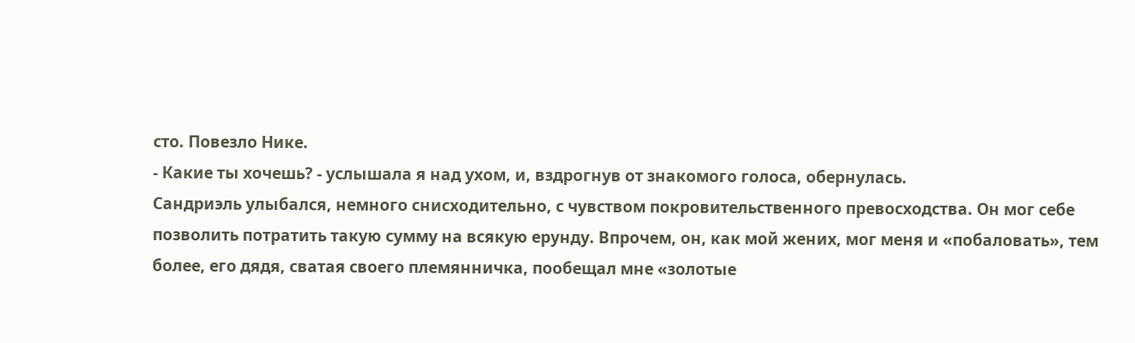сто. Повезло Нике.
- Какие ты хочешь? - услышала я над ухом, и, вздрогнув от знакомого голоса, обернулась.
Сандриэль улыбался, немного снисходительно, с чувством покровительственного превосходства. Он мог себе позволить потратить такую сумму на всякую ерунду. Впрочем, он, как мой жених, мог меня и «побаловать», тем более, его дядя, сватая своего племянничка, пообещал мне «золотые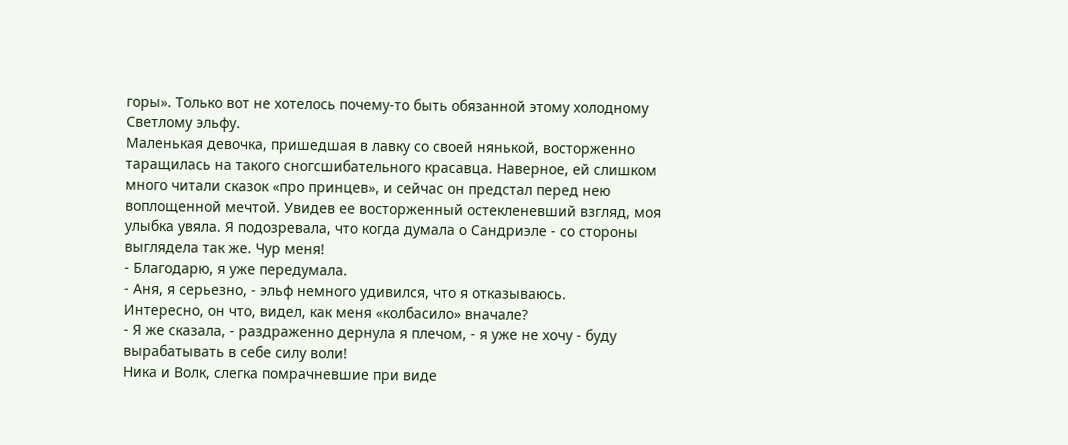горы». Только вот не хотелось почему-то быть обязанной этому холодному Светлому эльфу.
Маленькая девочка, пришедшая в лавку со своей нянькой, восторженно таращилась на такого сногсшибательного красавца. Наверное, ей слишком много читали сказок «про принцев», и сейчас он предстал перед нею воплощенной мечтой. Увидев ее восторженный остекленевший взгляд, моя улыбка увяла. Я подозревала, что когда думала о Сандриэле - со стороны выглядела так же. Чур меня!
- Благодарю, я уже передумала.
- Аня, я серьезно, - эльф немного удивился, что я отказываюсь.
Интересно, он что, видел, как меня «колбасило» вначале?
- Я же сказала, - раздраженно дернула я плечом, - я уже не хочу - буду вырабатывать в себе силу воли!
Ника и Волк, слегка помрачневшие при виде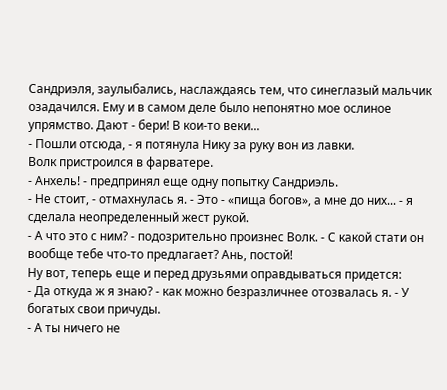Сандриэля, заулыбались, наслаждаясь тем, что синеглазый мальчик озадачился. Ему и в самом деле было непонятно мое ослиное упрямство. Дают - бери! В кои-то веки...
- Пошли отсюда, - я потянула Нику за руку вон из лавки.
Волк пристроился в фарватере.
- Анхель! - предпринял еще одну попытку Сандриэль.
- Не стоит, - отмахнулась я. - Это - «пища богов», а мне до них... - я сделала неопределенный жест рукой.
- А что это с ним? - подозрительно произнес Волк. - С какой стати он вообще тебе что-то предлагает? Ань, постой!
Ну вот, теперь еще и перед друзьями оправдываться придется:
- Да откуда ж я знаю? - как можно безразличнее отозвалась я. - У богатых свои причуды.
- А ты ничего не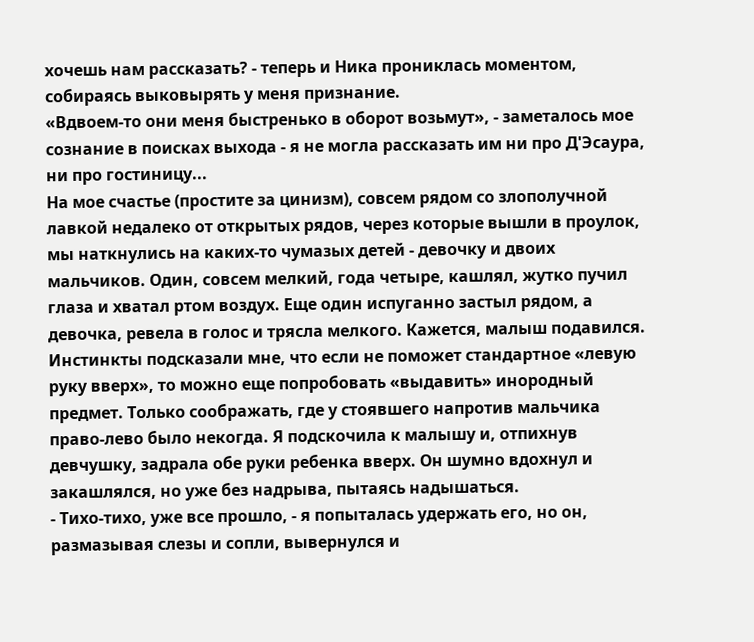хочешь нам рассказать? - теперь и Ника прониклась моментом, собираясь выковырять у меня признание.
«Вдвоем-то они меня быстренько в оборот возьмут», - заметалось мое сознание в поисках выхода - я не могла рассказать им ни про Д'Эсаура, ни про гостиницу...
На мое счастье (простите за цинизм), совсем рядом со злополучной лавкой недалеко от открытых рядов, через которые вышли в проулок, мы наткнулись на каких-то чумазых детей - девочку и двоих мальчиков. Один, совсем мелкий, года четыре, кашлял, жутко пучил глаза и хватал ртом воздух. Еще один испуганно застыл рядом, а девочка, ревела в голос и трясла мелкого. Кажется, малыш подавился. Инстинкты подсказали мне, что если не поможет стандартное «левую руку вверх», то можно еще попробовать «выдавить» инородный предмет. Только соображать, где у стоявшего напротив мальчика право-лево было некогда. Я подскочила к малышу и, отпихнув девчушку, задрала обе руки ребенка вверх. Он шумно вдохнул и закашлялся, но уже без надрыва, пытаясь надышаться.
- Тихо-тихо, уже все прошло, - я попыталась удержать его, но он, размазывая слезы и сопли, вывернулся и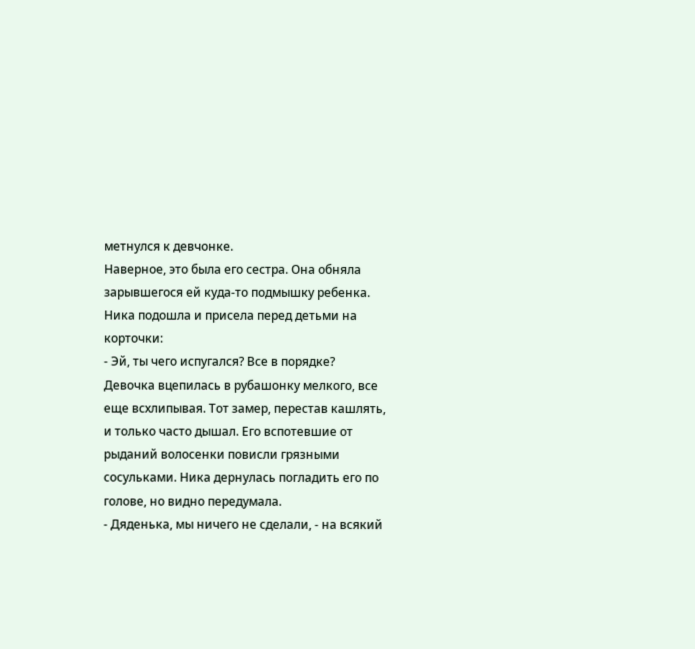метнулся к девчонке.
Наверное, это была его сестра. Она обняла зарывшегося ей куда-то подмышку ребенка.
Ника подошла и присела перед детьми на корточки:
- Эй, ты чего испугался? Все в порядке?
Девочка вцепилась в рубашонку мелкого, все еще всхлипывая. Тот замер, перестав кашлять, и только часто дышал. Его вспотевшие от рыданий волосенки повисли грязными сосульками. Ника дернулась погладить его по голове, но видно передумала.
- Дяденька, мы ничего не сделали, - на всякий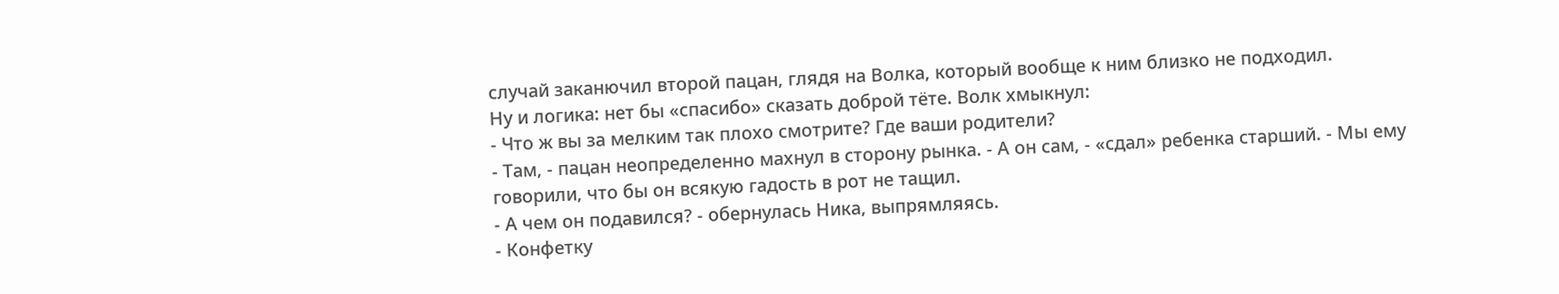случай заканючил второй пацан, глядя на Волка, который вообще к ним близко не подходил.
Ну и логика: нет бы «спасибо» сказать доброй тёте. Волк хмыкнул:
- Что ж вы за мелким так плохо смотрите? Где ваши родители?
- Там, - пацан неопределенно махнул в сторону рынка. - А он сам, - «сдал» ребенка старший. - Мы ему говорили, что бы он всякую гадость в рот не тащил.
- А чем он подавился? - обернулась Ника, выпрямляясь.
- Конфетку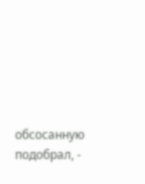обсосанную подобрал, -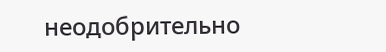неодобрительно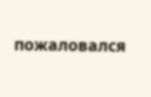пожаловался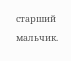старший мальчик.